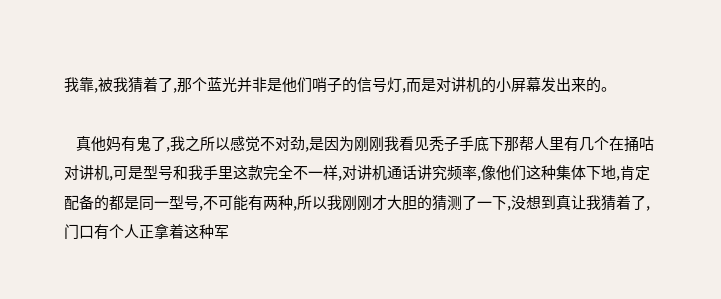我靠,被我猜着了,那个蓝光并非是他们哨子的信号灯,而是对讲机的小屏幕发出来的。

    真他妈有鬼了,我之所以感觉不对劲,是因为刚刚我看见秃子手底下那帮人里有几个在捅咕对讲机,可是型号和我手里这款完全不一样,对讲机通话讲究频率,像他们这种集体下地,肯定配备的都是同一型号,不可能有两种,所以我刚刚才大胆的猜测了一下,没想到真让我猜着了,门口有个人正拿着这种军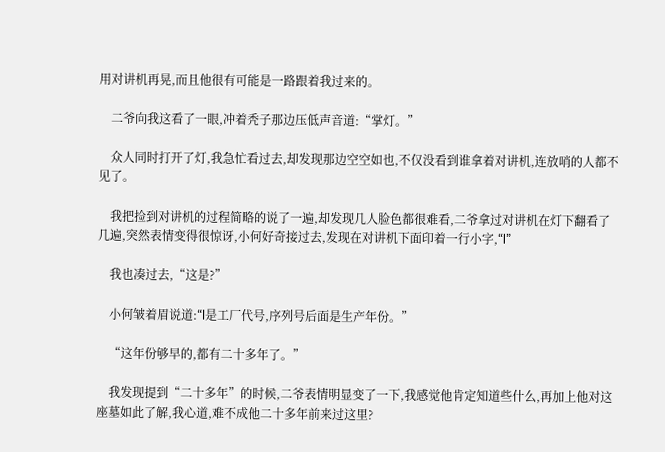用对讲机再晃,而且他很有可能是一路跟着我过来的。

    二爷向我这看了一眼,冲着秃子那边压低声音道:“掌灯。”

    众人同时打开了灯,我急忙看过去,却发现那边空空如也,不仅没看到谁拿着对讲机,连放哨的人都不见了。

    我把捡到对讲机的过程简略的说了一遍,却发现几人脸色都很难看,二爷拿过对讲机在灯下翻看了几遍,突然表情变得很惊讶,小何好奇接过去,发现在对讲机下面印着一行小字,“l”

    我也凑过去,“这是?”

    小何皱着眉说道:“l是工厂代号,序列号后面是生产年份。”

    “这年份够早的,都有二十多年了。”

    我发现提到“二十多年”的时候,二爷表情明显变了一下,我感觉他肯定知道些什么,再加上他对这座墓如此了解,我心道,难不成他二十多年前来过这里?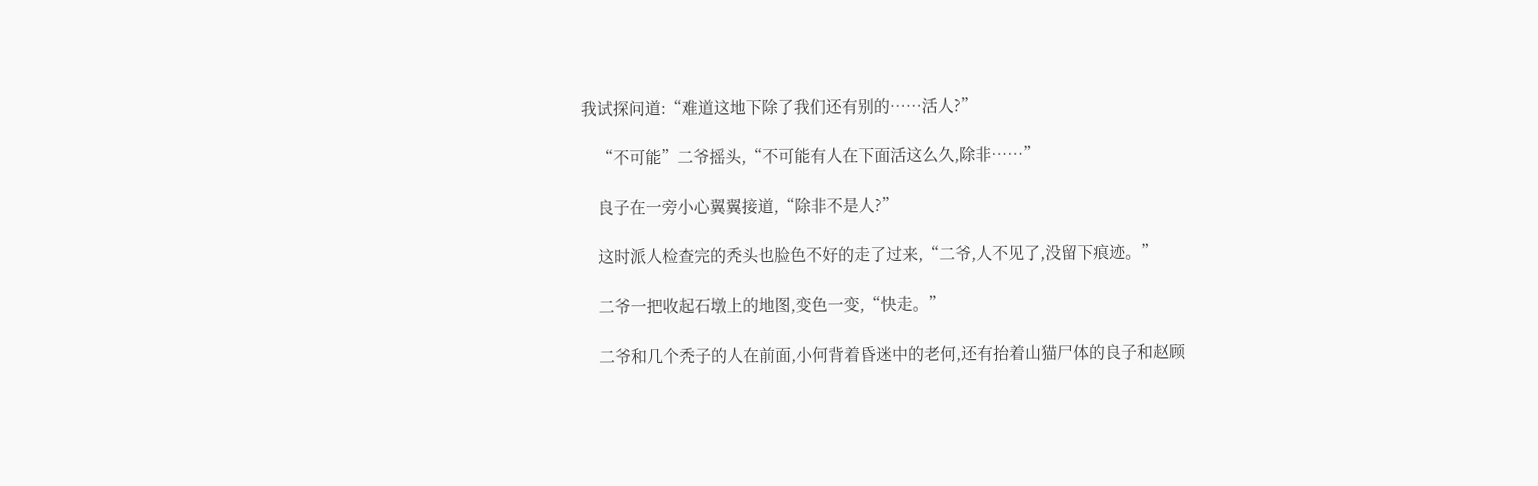我试探问道:“难道这地下除了我们还有别的……活人?”

    “不可能”二爷摇头,“不可能有人在下面活这么久,除非……”

    良子在一旁小心翼翼接道,“除非不是人?”

    这时派人检查完的秃头也脸色不好的走了过来,“二爷,人不见了,没留下痕迹。”

    二爷一把收起石墩上的地图,变色一变,“快走。”

    二爷和几个秃子的人在前面,小何背着昏迷中的老何,还有抬着山猫尸体的良子和赵顾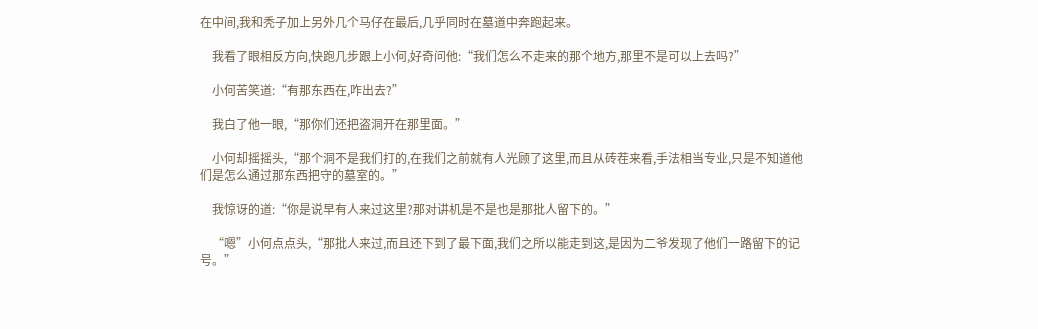在中间,我和秃子加上另外几个马仔在最后,几乎同时在墓道中奔跑起来。

    我看了眼相反方向,快跑几步跟上小何,好奇问他:“我们怎么不走来的那个地方,那里不是可以上去吗?”

    小何苦笑道:“有那东西在,咋出去?”

    我白了他一眼,“那你们还把盗洞开在那里面。”

    小何却摇摇头,“那个洞不是我们打的,在我们之前就有人光顾了这里,而且从砖茬来看,手法相当专业,只是不知道他们是怎么通过那东西把守的墓室的。”

    我惊讶的道:“你是说早有人来过这里?那对讲机是不是也是那批人留下的。”

    “嗯”小何点点头,“那批人来过,而且还下到了最下面,我们之所以能走到这,是因为二爷发现了他们一路留下的记号。”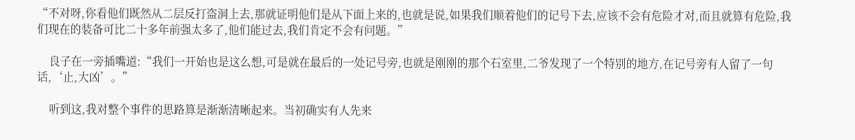“不对呀,你看他们既然从二层反打盗洞上去,那就证明他们是从下面上来的,也就是说,如果我们顺着他们的记号下去,应该不会有危险才对,而且就算有危险,我们现在的装备可比二十多年前强太多了,他们能过去,我们肯定不会有问题。”

    良子在一旁插嘴道:“我们一开始也是这么想,可是就在最后的一处记号旁,也就是刚刚的那个石室里,二爷发现了一个特别的地方,在记号旁有人留了一句话,‘止,大凶’。”

    听到这,我对整个事件的思路算是渐渐清晰起来。当初确实有人先来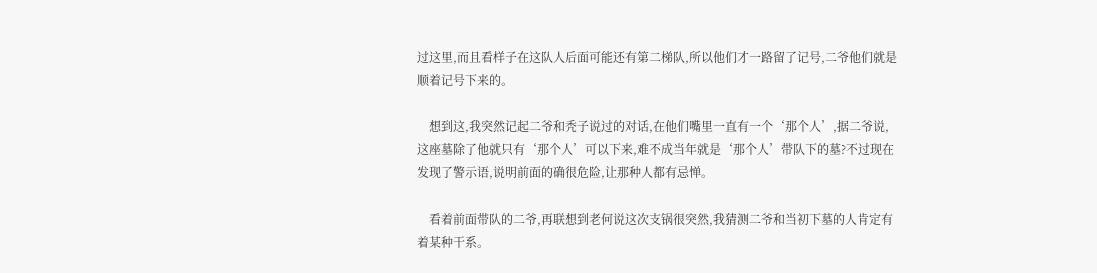过这里,而且看样子在这队人后面可能还有第二梯队,所以他们才一路留了记号,二爷他们就是顺着记号下来的。

    想到这,我突然记起二爷和秃子说过的对话,在他们嘴里一直有一个‘那个人’,据二爷说,这座墓除了他就只有‘那个人’可以下来,难不成当年就是‘那个人’带队下的墓?不过现在发现了警示语,说明前面的确很危险,让那种人都有忌惮。

    看着前面带队的二爷,再联想到老何说这次支锅很突然,我猜测二爷和当初下墓的人肯定有着某种干系。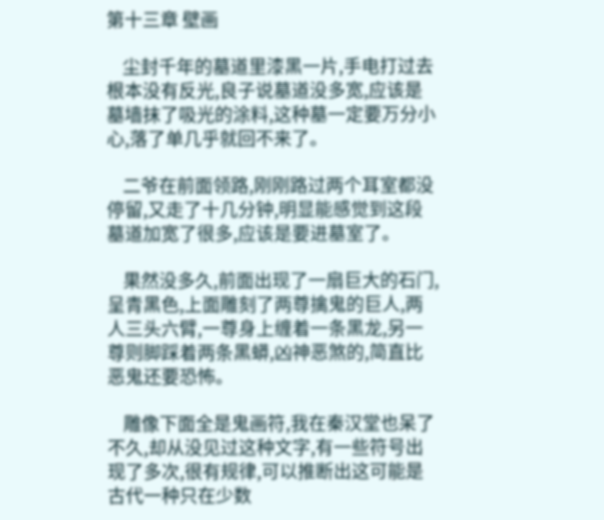第十三章 壁画

    尘封千年的墓道里漆黑一片,手电打过去根本没有反光,良子说墓道没多宽,应该是墓墙抹了吸光的涂料,这种墓一定要万分小心,落了单几乎就回不来了。

    二爷在前面领路,刚刚路过两个耳室都没停留,又走了十几分钟,明显能感觉到这段墓道加宽了很多,应该是要进墓室了。

    果然没多久,前面出现了一扇巨大的石门,呈青黑色,上面雕刻了两尊擒鬼的巨人,两人三头六臂,一尊身上缠着一条黑龙,另一尊则脚踩着两条黑蟒,凶神恶煞的,简直比恶鬼还要恐怖。

    雕像下面全是鬼画符,我在秦汉堂也呆了不久,却从没见过这种文字,有一些符号出现了多次,很有规律,可以推断出这可能是古代一种只在少数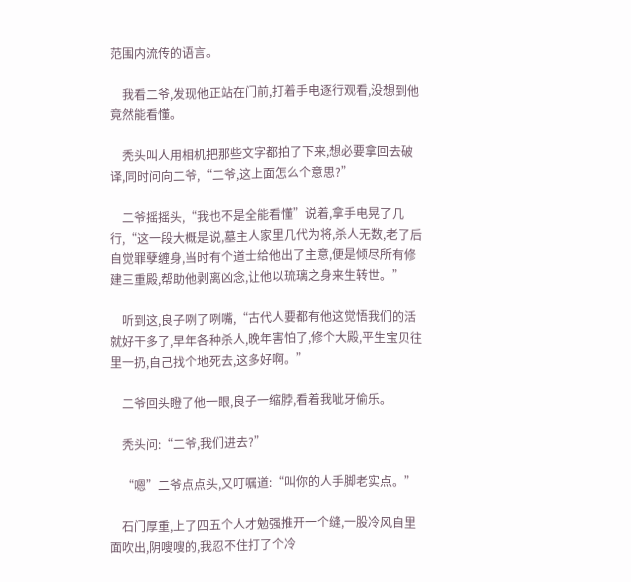范围内流传的语言。

    我看二爷,发现他正站在门前,打着手电逐行观看,没想到他竟然能看懂。

    秃头叫人用相机把那些文字都拍了下来,想必要拿回去破译,同时问向二爷,“二爷,这上面怎么个意思?”

    二爷摇摇头,“我也不是全能看懂”说着,拿手电晃了几行,“这一段大概是说,墓主人家里几代为将,杀人无数,老了后自觉罪孽缠身,当时有个道士给他出了主意,便是倾尽所有修建三重殿,帮助他剥离凶念,让他以琉璃之身来生转世。”

    听到这,良子咧了咧嘴,“古代人要都有他这觉悟我们的活就好干多了,早年各种杀人,晚年害怕了,修个大殿,平生宝贝往里一扔,自己找个地死去,这多好啊。”

    二爷回头瞪了他一眼,良子一缩脖,看着我呲牙偷乐。

    秃头问:“二爷,我们进去?”

    “嗯”二爷点点头,又叮嘱道:“叫你的人手脚老实点。”

    石门厚重,上了四五个人才勉强推开一个缝,一股冷风自里面吹出,阴嗖嗖的,我忍不住打了个冷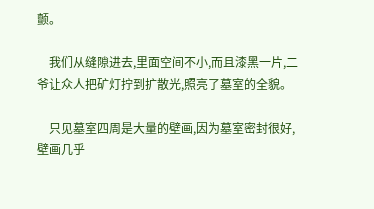颤。

    我们从缝隙进去,里面空间不小,而且漆黑一片,二爷让众人把矿灯拧到扩散光,照亮了墓室的全貌。

    只见墓室四周是大量的壁画,因为墓室密封很好,壁画几乎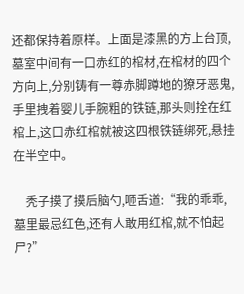还都保持着原样。上面是漆黑的方上台顶,墓室中间有一口赤红的棺材,在棺材的四个方向上,分别铸有一尊赤脚蹲地的獠牙恶鬼,手里拽着婴儿手腕粗的铁链,那头则拴在红棺上,这口赤红棺就被这四根铁链绑死,悬挂在半空中。

    秃子摸了摸后脑勺,咂舌道:“我的乖乖,墓里最忌红色,还有人敢用红棺,就不怕起尸?”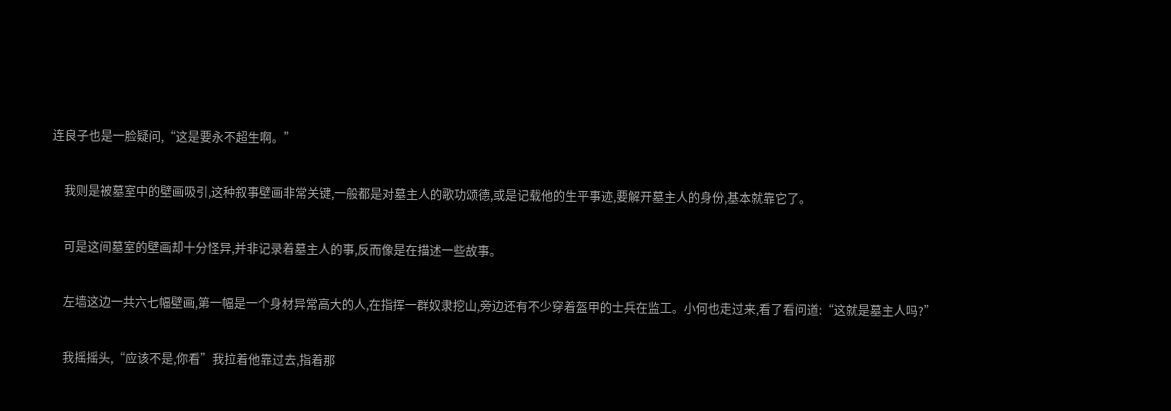连良子也是一脸疑问,“这是要永不超生啊。”

    我则是被墓室中的壁画吸引,这种叙事壁画非常关键,一般都是对墓主人的歌功颂德,或是记载他的生平事迹,要解开墓主人的身份,基本就靠它了。

    可是这间墓室的壁画却十分怪异,并非记录着墓主人的事,反而像是在描述一些故事。

    左墙这边一共六七幅壁画,第一幅是一个身材异常高大的人,在指挥一群奴隶挖山,旁边还有不少穿着盔甲的士兵在监工。小何也走过来,看了看问道:“这就是墓主人吗?”

    我摇摇头,“应该不是,你看”我拉着他靠过去,指着那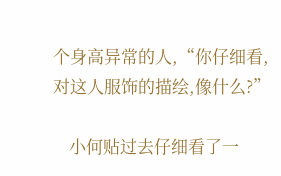个身高异常的人,“你仔细看,对这人服饰的描绘,像什么?”

    小何贴过去仔细看了一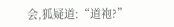会,狐疑道:“道袍?”